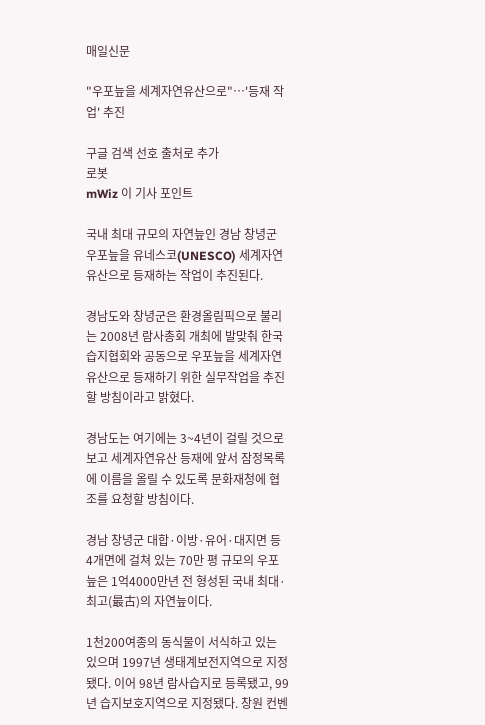매일신문

"우포늪을 세계자연유산으로"…'등재 작업' 추진

구글 검색 선호 출처로 추가
로봇
mWiz 이 기사 포인트

국내 최대 규모의 자연늪인 경남 창녕군 우포늪을 유네스코(UNESCO) 세계자연유산으로 등재하는 작업이 추진된다.

경남도와 창녕군은 환경올림픽으로 불리는 2008년 람사총회 개최에 발맞춰 한국습지협회와 공동으로 우포늪을 세계자연유산으로 등재하기 위한 실무작업을 추진할 방침이라고 밝혔다.

경남도는 여기에는 3~4년이 걸릴 것으로 보고 세계자연유산 등재에 앞서 잠정목록에 이름을 올릴 수 있도록 문화재청에 협조를 요청할 방침이다.

경남 창녕군 대합·이방·유어·대지면 등 4개면에 걸쳐 있는 70만 평 규모의 우포늪은 1억4000만년 전 형성된 국내 최대·최고(最古)의 자연늪이다.

1천200여종의 동식물이 서식하고 있는 있으며 1997년 생태계보전지역으로 지정됐다. 이어 98년 람사습지로 등록됐고, 99년 습지보호지역으로 지정됐다. 창원 컨벤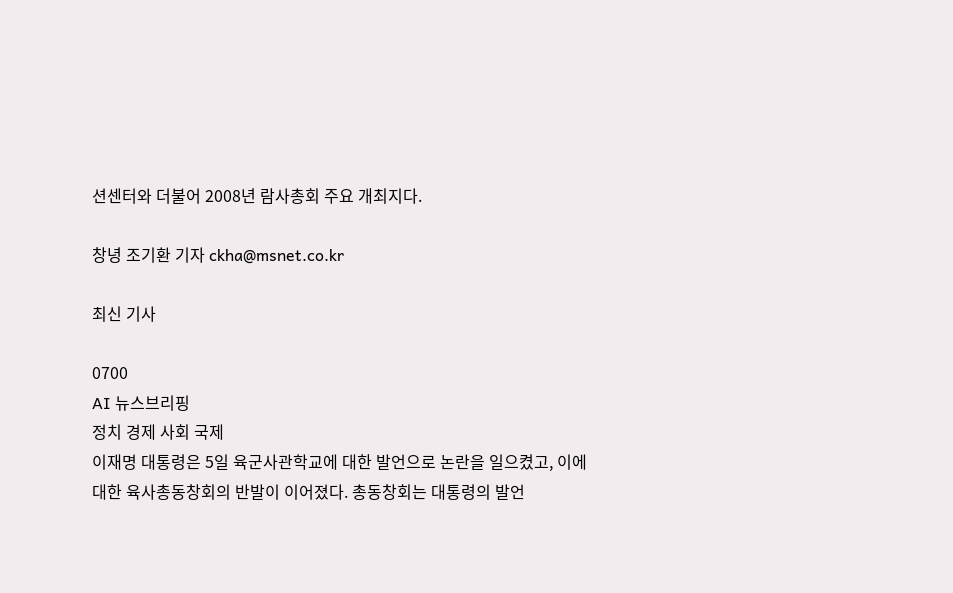션센터와 더불어 2008년 람사총회 주요 개최지다.

창녕 조기환 기자 ckha@msnet.co.kr

최신 기사

0700
AI 뉴스브리핑
정치 경제 사회 국제
이재명 대통령은 5일 육군사관학교에 대한 발언으로 논란을 일으켰고, 이에 대한 육사총동창회의 반발이 이어졌다. 총동창회는 대통령의 발언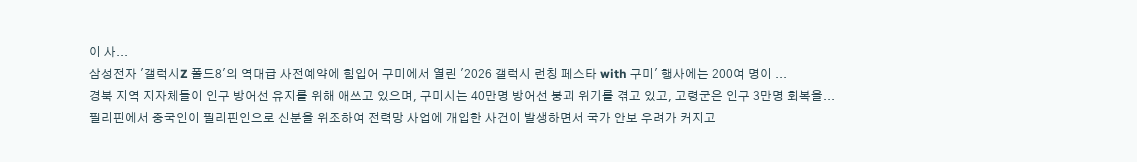이 사...
삼성전자 '갤럭시Z 폴드8'의 역대급 사전예약에 힘입어 구미에서 열린 '2026 갤럭시 런칭 페스타 with 구미' 행사에는 200여 명이 ...
경북 지역 지자체들이 인구 방어선 유지를 위해 애쓰고 있으며, 구미시는 40만명 방어선 붕괴 위기를 겪고 있고, 고령군은 인구 3만명 회복을...
필리핀에서 중국인이 필리핀인으로 신분을 위조하여 전력망 사업에 개입한 사건이 발생하면서 국가 안보 우려가 커지고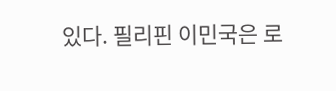있다. 필리핀 이민국은 로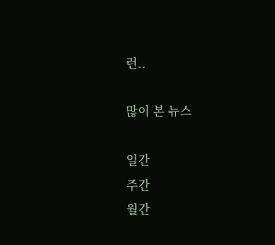런..

많이 본 뉴스

일간
주간
월간